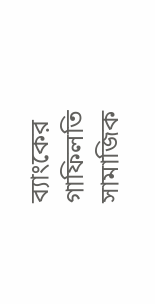ব্যাংকের গাফিলতি
সামাজিক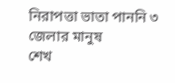নিরাপত্তা ভাতা পাননি ৩ জেলার মানুষ
শেখ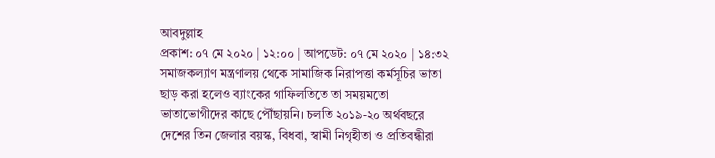আবদুল্লাহ
প্রকাশ: ০৭ মে ২০২০ | ১২:০০ | আপডেট: ০৭ মে ২০২০ | ১৪:৩২
সমাজকল্যাণ মন্ত্রণালয় থেকে সামাজিক নিরাপত্তা কর্মসূচির ভাতা ছাড় করা হলেও ব্যাংকের গাফিলতিতে তা সময়মতো ভাতাভোগীদের কাছে পৌঁছায়নি। চলতি ২০১৯-২০ অর্থবছরে দেশের তিন জেলার বয়স্ক, বিধবা, স্বামী নিগৃহীতা ও প্রতিবন্ধীরা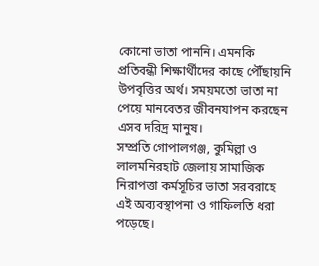কোনো ভাতা পাননি। এমনকি প্রতিবন্ধী শিক্ষার্থীদের কাছে পৌঁছায়নি উপবৃত্তির অর্থ। সময়মতো ভাতা না পেয়ে মানবেতর জীবনযাপন করছেন এসব দরিদ্র মানুষ।
সম্প্রতি গোপালগঞ্জ, কুমিল্লা ও লালমনিরহাট জেলায় সামাজিক নিরাপত্তা কর্মসূচির ভাতা সরবরাহে এই অব্যবস্থাপনা ও গাফিলতি ধরা পড়েছে।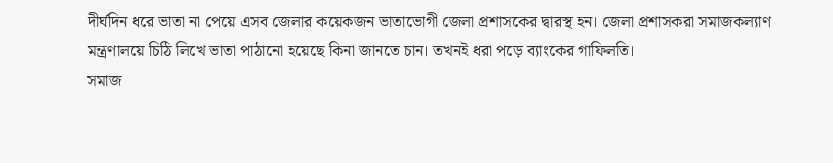দীর্ঘদিন ধরে ভাতা না পেয়ে এসব জেলার কয়েকজন ভাতাভোগী জেলা প্রশাসকের দ্বারস্থ হন। জেলা প্রশাসকরা সমাজকল্যাণ মন্ত্রণালয়ে চিঠি লিখে ভাতা পাঠানো হয়েছে কিনা জানতে চান। তখনই ধরা পড়ে ব্যাংকের গাফিলতি।
সমাজ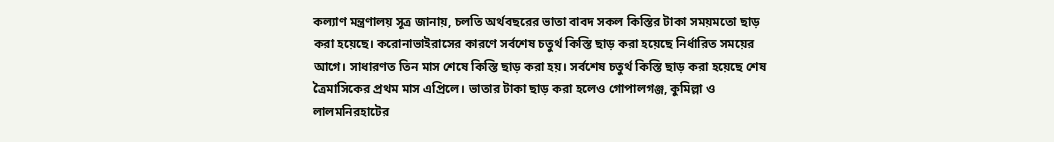কল্যাণ মন্ত্রণালয় সূত্র জানায়, চলতি অর্থবছরের ভাতা বাবদ সকল কিস্তির টাকা সময়মতো ছাড় করা হয়েছে। করোনাভাইরাসের কারণে সর্বশেষ চতুর্থ কিস্তি ছাড় করা হয়েছে নির্ধারিত সময়ের আগে। সাধারণত তিন মাস শেষে কিস্তি ছাড় করা হয়। সর্বশেষ চতুর্থ কিস্তি ছাড় করা হয়েছে শেষ ত্রৈমাসিকের প্রথম মাস এপ্রিলে। ভাতার টাকা ছাড় করা হলেও গোপালগঞ্জ, কুমিল্লা ও লালমনিরহাটের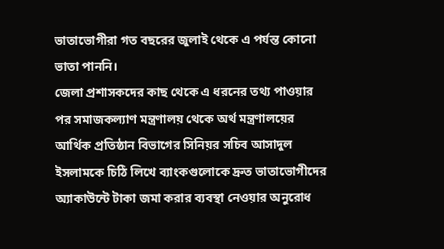ভাতাভোগীরা গত বছরের জুলাই থেকে এ পর্যন্ত কোনো ভাতা পাননি।
জেলা প্রশাসকদের কাছ থেকে এ ধরনের তথ্য পাওয়ার পর সমাজকল্যাণ মন্ত্রণালয় থেকে অর্থ মন্ত্রণালয়ের আর্থিক প্রতিষ্ঠান বিভাগের সিনিয়র সচিব আসাদুল ইসলামকে চিঠি লিখে ব্যাংকগুলোকে দ্রুত ভাতাভোগীদের অ্যাকাউন্টে টাকা জমা করার ব্যবস্থা নেওয়ার অনুরোধ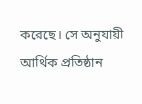করেছে। সে অনুযায়ী আর্থিক প্রতিষ্ঠান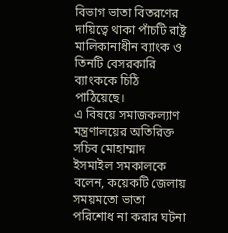বিভাগ ভাতা বিতরণের দায়িত্বে থাকা পাঁচটি রাষ্ট্র মালিকানাধীন ব্যাংক ও তিনটি বেসরকারি ব্যাংককে চিঠি পাঠিয়েছে।
এ বিষয়ে সমাজকল্যাণ মন্ত্রণালয়ের অতিরিক্ত সচিব মোহাম্মাদ ইসমাইল সমকালকে বলেন, কয়েকটি জেলায় সময়মতো ভাতা পরিশোধ না করার ঘটনা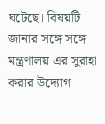ঘটেছে। বিষয়টি জানার সঙ্গে সঙ্গে মন্ত্রণালয় এর সুরাহা করার উদ্যোগ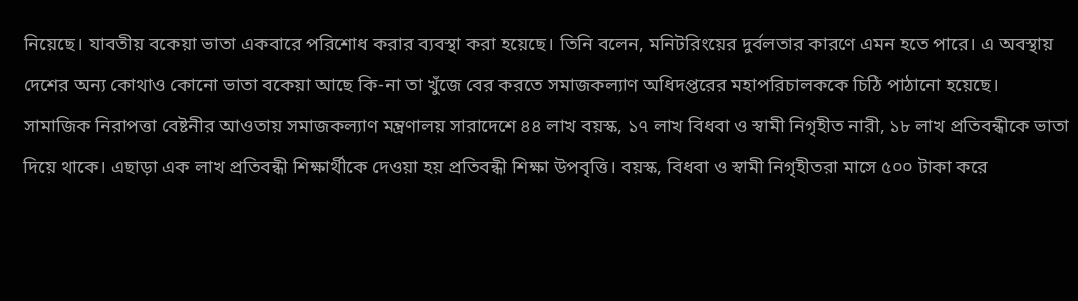নিয়েছে। যাবতীয় বকেয়া ভাতা একবারে পরিশোধ করার ব্যবস্থা করা হয়েছে। তিনি বলেন, মনিটরিংয়ের দুর্বলতার কারণে এমন হতে পারে। এ অবস্থায় দেশের অন্য কোথাও কোনো ভাতা বকেয়া আছে কি-না তা খুঁজে বের করতে সমাজকল্যাণ অধিদপ্তরের মহাপরিচালককে চিঠি পাঠানো হয়েছে।
সামাজিক নিরাপত্তা বেষ্টনীর আওতায় সমাজকল্যাণ মন্ত্রণালয় সারাদেশে ৪৪ লাখ বয়স্ক, ১৭ লাখ বিধবা ও স্বামী নিগৃহীত নারী, ১৮ লাখ প্রতিবন্ধীকে ভাতা দিয়ে থাকে। এছাড়া এক লাখ প্রতিবন্ধী শিক্ষার্থীকে দেওয়া হয় প্রতিবন্ধী শিক্ষা উপবৃত্তি। বয়স্ক, বিধবা ও স্বামী নিগৃহীতরা মাসে ৫০০ টাকা করে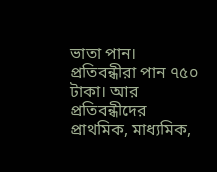ভাতা পান। প্রতিবন্ধীরা পান ৭৫০ টাকা। আর প্রতিবন্ধীদের প্রাথমিক, মাধ্যমিক,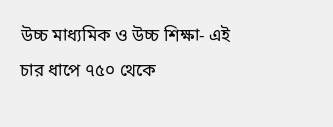উচ্চ মাধ্যমিক ও উচ্চ শিক্ষা- এই চার ধাপে ৭৫০ থেকে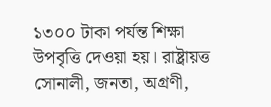১৩০০ টাকা পর্যন্ত শিক্ষা উপবৃত্তি দেওয়া হয়। রাষ্ট্রায়ত্ত সোনালী, জনতা, অগ্রণী,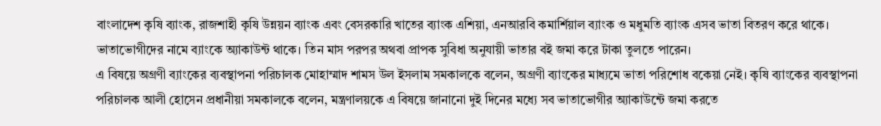বাংলাদেশ কৃষি ব্যাংক, রাজশাহী কৃষি উন্নয়ন ব্যাংক এবং বেসরকারি খাতের ব্যাংক এশিয়া, এনআরবি কমার্শিয়াল ব্যাংক ও মধুমতি ব্যাংক এসব ভাতা বিতরণ করে থাকে। ভাতাভোগীদের নামে ব্যাংকে অ্যাকাউন্ট থাকে। তিন মাস পরপর অথবা প্রাপক সুবিধা অনুযায়ী ভাতার বই জমা করে টাকা তুলতে পারেন।
এ বিষয়ে অগ্রণী ব্যাংকের ব্যবস্থাপনা পরিচালক মোহাম্মাদ শামস উল ইসলাম সমকালকে বলেন, অগ্রণী ব্যাংকের মাধ্যমে ভাতা পরিশোধ বকেয়া নেই। কৃষি ব্যাংকের ব্যবস্থাপনা পরিচালক আলী হোসেন প্রধানীয়া সমকালকে বলেন, মন্ত্রণালয়কে এ বিষয়ে জানানো দুই দিনের মধ্যে সব ভাতাভোগীর অ্যাকাউন্টে জমা করতে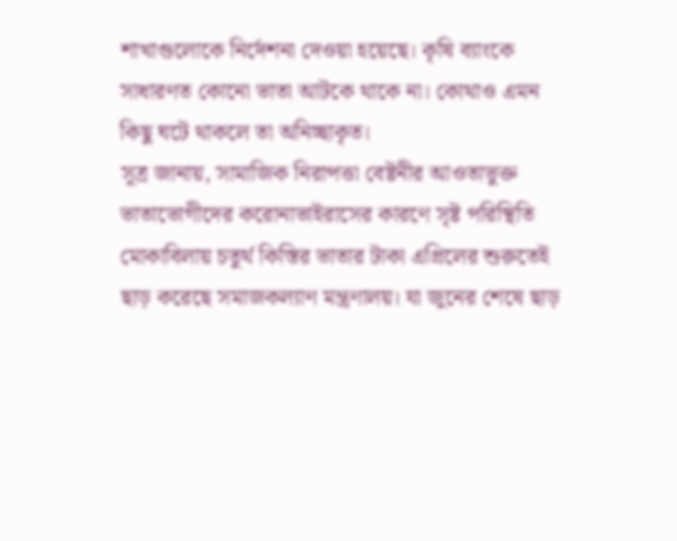শাখাগুলোকে নির্দেশনা দেওয়া হয়েছে। কৃষি ব্যাংকে সাধারণত কোনো ভাতা আটকে থাকে না। কোথাও এমন কিছু ঘটে থাকলে তা অনিচ্ছাকৃত।
সূত্র জানায়, সামাজিক নিরাপত্তা বেষ্টনীর আওতাভুক্ত ভাতাভোগীদের করোনাভাইরাসের কারণে সৃষ্ট পরিস্থিতি মোকাবিলায় চতুর্থ কিস্তির ভাতার টাকা এপ্রিলের শুরুতেই ছাড় করেছে সমাজকল্যাণ মন্ত্রণালয়। যা জুনের শেষে ছাড়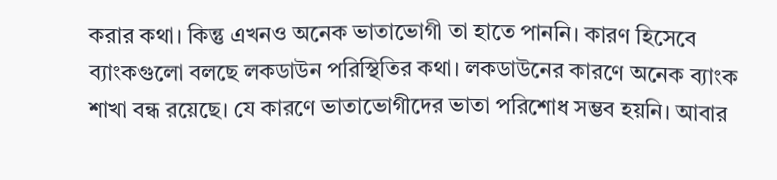করার কথা। কিন্তু এখনও অনেক ভাতাভোগী তা হাতে পাননি। কারণ হিসেবে ব্যাংকগুলো বলছে লকডাউন পরিস্থিতির কথা। লকডাউনের কারণে অনেক ব্যাংক শাখা বন্ধ রয়েছে। যে কারণে ভাতাভোগীদের ভাতা পরিশোধ সম্ভব হয়নি। আবার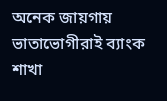অনেক জায়গায় ভাতাভোগীরাই ব্যাংক শাখা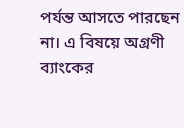পর্যন্ত আসতে পারছেন না। এ বিষয়ে অগ্রণী ব্যাংকের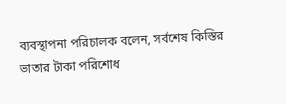ব্যবস্থাপনা পরিচালক বলেন, সর্বশেষ কিস্তির ভাতার টাকা পরিশোধ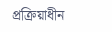প্রক্রিয়াধীন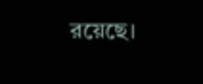রয়েছে।